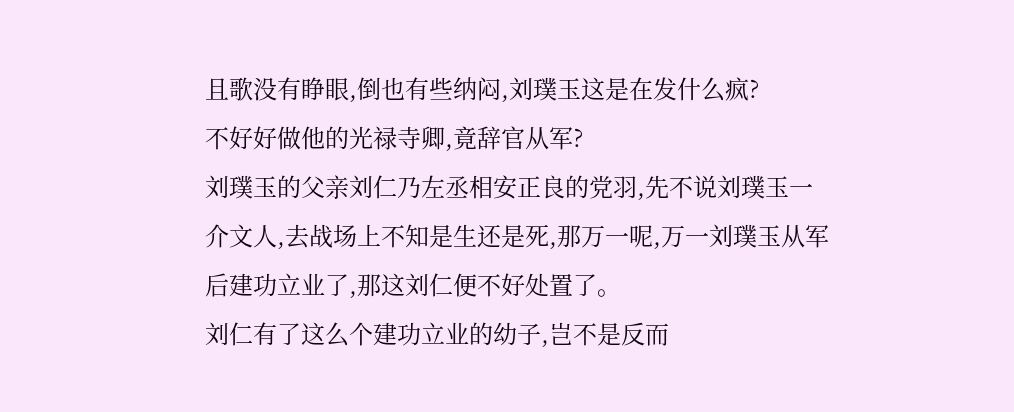且歌没有睁眼,倒也有些纳闷,刘璞玉这是在发什么疯?
不好好做他的光禄寺卿,竟辞官从军?
刘璞玉的父亲刘仁乃左丞相安正良的党羽,先不说刘璞玉一介文人,去战场上不知是生还是死,那万一呢,万一刘璞玉从军后建功立业了,那这刘仁便不好处置了。
刘仁有了这么个建功立业的幼子,岂不是反而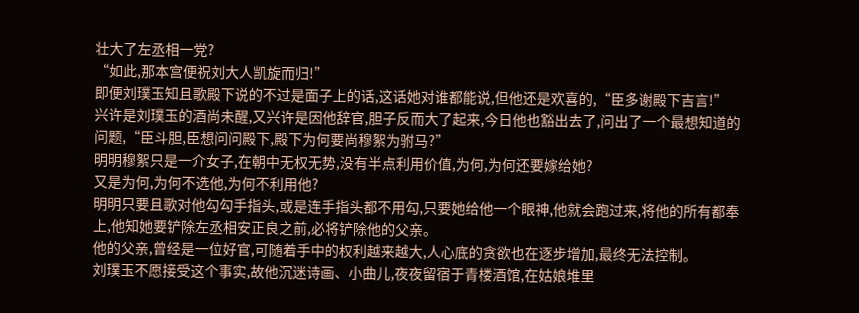壮大了左丞相一党?
“如此,那本宫便祝刘大人凯旋而归!”
即便刘璞玉知且歌殿下说的不过是面子上的话,这话她对谁都能说,但他还是欢喜的,“臣多谢殿下吉言!”
兴许是刘璞玉的酒尚未醒,又兴许是因他辞官,胆子反而大了起来,今日他也豁出去了,问出了一个最想知道的问题,“臣斗胆,臣想问问殿下,殿下为何要尚穆絮为驸马?”
明明穆絮只是一介女子,在朝中无权无势,没有半点利用价值,为何,为何还要嫁给她?
又是为何,为何不选他,为何不利用他?
明明只要且歌对他勾勾手指头,或是连手指头都不用勾,只要她给他一个眼神,他就会跑过来,将他的所有都奉上,他知她要铲除左丞相安正良之前,必将铲除他的父亲。
他的父亲,曾经是一位好官,可随着手中的权利越来越大,人心底的贪欲也在逐步增加,最终无法控制。
刘璞玉不愿接受这个事实,故他沉迷诗画、小曲儿,夜夜留宿于青楼酒馆,在姑娘堆里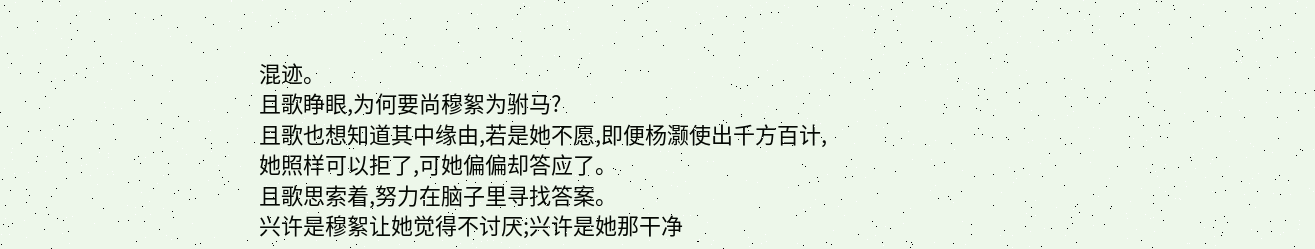混迹。
且歌睁眼,为何要尚穆絮为驸马?
且歌也想知道其中缘由,若是她不愿,即便杨灏使出千方百计,她照样可以拒了,可她偏偏却答应了。
且歌思索着,努力在脑子里寻找答案。
兴许是穆絮让她觉得不讨厌;兴许是她那干净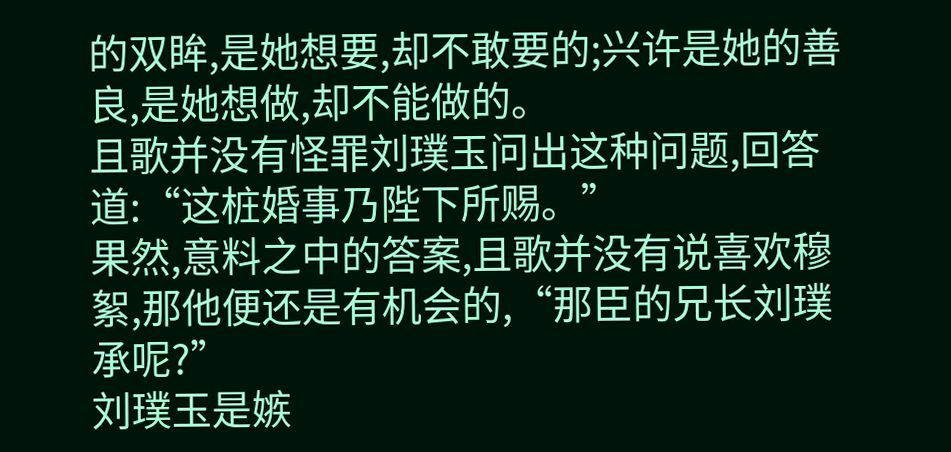的双眸,是她想要,却不敢要的;兴许是她的善良,是她想做,却不能做的。
且歌并没有怪罪刘璞玉问出这种问题,回答道:“这桩婚事乃陛下所赐。”
果然,意料之中的答案,且歌并没有说喜欢穆絮,那他便还是有机会的,“那臣的兄长刘璞承呢?”
刘璞玉是嫉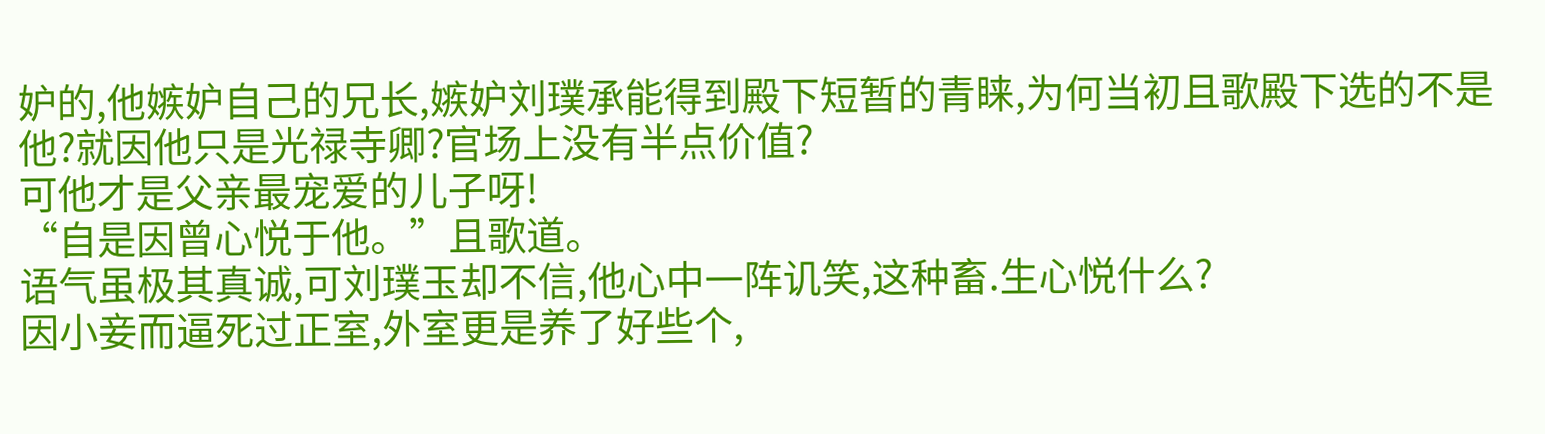妒的,他嫉妒自己的兄长,嫉妒刘璞承能得到殿下短暂的青睐,为何当初且歌殿下选的不是他?就因他只是光禄寺卿?官场上没有半点价值?
可他才是父亲最宠爱的儿子呀!
“自是因曾心悦于他。”且歌道。
语气虽极其真诚,可刘璞玉却不信,他心中一阵讥笑,这种畜.生心悦什么?
因小妾而逼死过正室,外室更是养了好些个,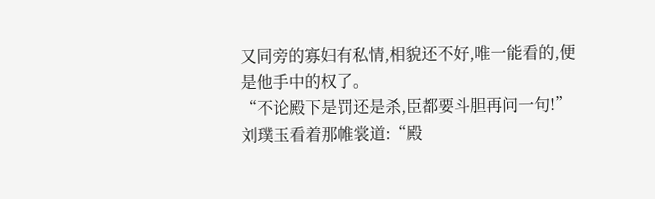又同旁的寡妇有私情,相貌还不好,唯一能看的,便是他手中的权了。
“不论殿下是罚还是杀,臣都要斗胆再问一句!”刘璞玉看着那帷裳道:“殿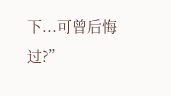下...可曾后悔过?”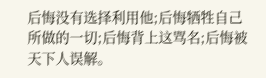后悔没有选择利用他;后悔牺牲自己所做的一切;后悔背上这骂名;后悔被天下人误解。